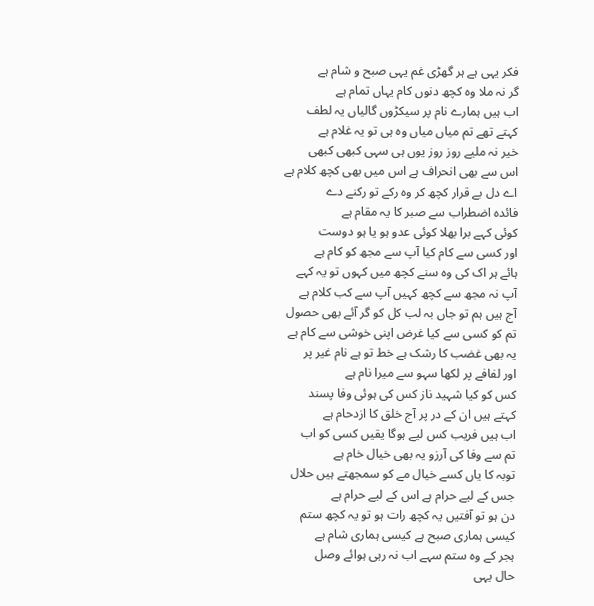فکر یہی ہے ہر گھڑی غم یہی صبح و شام ہے
گر نہ ملا وہ کچھ دنوں کام یہاں تمام ہے
اب ہیں ہمارے نام پر سیکڑوں گالیاں یہ لطف
کہتے تھے تم میاں میاں وہ ہی تو یہ غلام ہے
خیر نہ ملیے روز روز یوں ہی سہی کبھی کبھی
اس سے بھی انحراف ہے اس میں بھی کچھ کلام ہے
اے دل بے قرار کچھ کر وہ رکے تو رکنے دے
فائدہ اضطراب سے صبر کا یہ مقام ہے
کوئی کہے برا بھلا کوئی عدو ہو یا ہو دوست
اور کسی سے کام کیا آپ سے مجھ کو کام ہے
ہائے ہر اک کی وہ سنے کچھ میں کہوں تو یہ کہے
آپ نہ مجھ سے کچھ کہیں آپ سے کب کلام ہے
آج ہیں ہم تو جاں بہ لب کل کو گر آئے بھی حصول
تم کو کسی سے کیا غرض اپنی خوشی سے کام ہے
یہ بھی غضب کا رشک ہے خط تو ہے نام غیر پر
اور لفافے پر لکھا سہو سے میرا نام ہے
کس کو کیا شہید ناز کس کی ہوئی وفا پسند
کہتے ہیں ان کے در پر آج خلق کا ازدحام ہے
اب ہیں فریب کس لیے ہوگا یقیں کسی کو اب
تم سے وفا کی آرزو یہ بھی خیال خام ہے
توبہ کا یاں کسے خیال مے کو سمجھتے ہیں حلال
جس کے لیے حرام ہے اس کے لیے حرام ہے
دن ہو تو آفتیں یہ کچھ رات ہو تو یہ کچھ ستم
کیسی ہماری صبح ہے کیسی ہماری شام ہے
ہجر کے وہ ستم سہے اب نہ رہی ہوائے وصل
حال یہی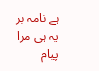ہے نامہ بر یہ ہی مرا پیام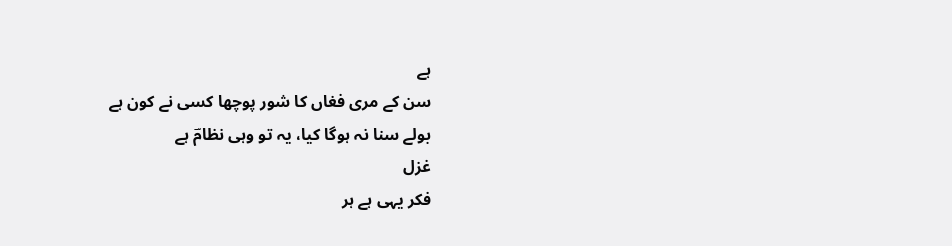ہے
سن کے مری فغاں کا شور پوچھا کسی نے کون ہے
بولے سنا نہ ہوگا کیا، یہ تو وہی نظامؔ ہے
غزل
فکر یہی ہے ہر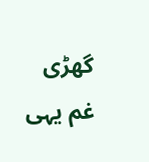گھڑی غم یہی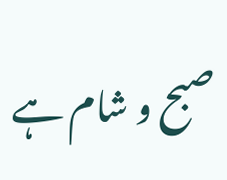صبح و شام ہے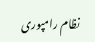نظام رامپوری